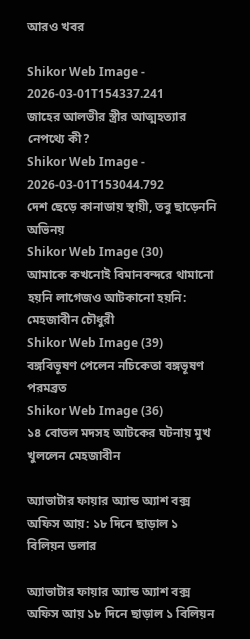আরও খবর

Shikor Web Image - 2026-03-01T154337.241
জাহের আলভীর স্ত্রীর আত্মহত্যার নেপথ্যে কী?
Shikor Web Image - 2026-03-01T153044.792
দেশ ছেড়ে কানাডায় স্থায়ী, তবু ছাড়েননি অভিনয়
Shikor Web Image (30)
আমাকে কখনোই বিমানবন্দরে থামানো হয়নি লাগেজও আটকানো হয়নি: মেহজাবীন চৌধুরী
Shikor Web Image (39)
বঙ্গবিভূষণ পেলেন নচিকেতা বঙ্গভূষণ পরমব্রত
Shikor Web Image (36)
১৪ বোতল মদসহ আটকের ঘটনায় মুখ খুললেন মেহজাবীন

অ্যাভাটার ফায়ার অ্যান্ড অ্যাশ বক্স অফিস আয়: ১৮ দিনে ছাড়াল ১ বিলিয়ন ডলার

অ্যাভাটার ফায়ার অ্যান্ড অ্যাশ বক্স অফিস আয় ১৮ দিনে ছাড়াল ১ বিলিয়ন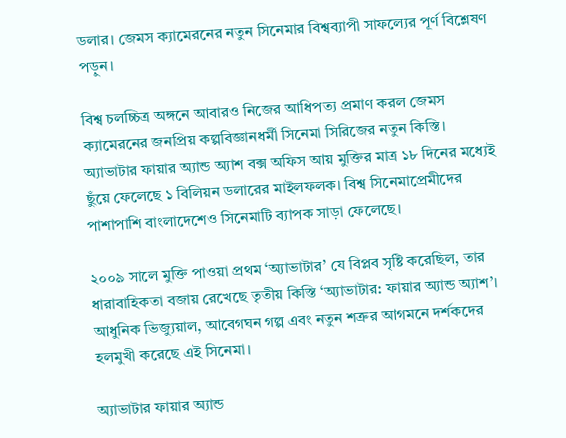ডলার। জেমস ক্যামেরনের নতুন সিনেমার বিশ্বব্যাপী সাফল্যের পূর্ণ বিশ্লেষণ পড়ুন।

বিশ্ব চলচ্চিত্র অঙ্গনে আবারও নিজের আধিপত্য প্রমাণ করল জেমস ক্যামেরনের জনপ্রিয় কল্পবিজ্ঞানধর্মী সিনেমা সিরিজের নতুন কিস্তি। অ্যাভাটার ফায়ার অ্যান্ড অ্যাশ বক্স অফিস আয় মুক্তির মাত্র ১৮ দিনের মধ্যেই ছুঁয়ে ফেলেছে ১ বিলিয়ন ডলারের মাইলফলক। বিশ্ব সিনেমাপ্রেমীদের পাশাপাশি বাংলাদেশেও সিনেমাটি ব্যাপক সাড়া ফেলেছে।

২০০৯ সালে মুক্তি পাওয়া প্রথম ‘অ্যাভাটার’ যে বিপ্লব সৃষ্টি করেছিল, তার ধারাবাহিকতা বজায় রেখেছে তৃতীয় কিস্তি ‘অ্যাভাটার: ফায়ার অ্যান্ড অ্যাশ’। আধুনিক ভিজ্যুয়াল, আবেগঘন গল্প এবং নতুন শত্রুর আগমনে দর্শকদের হলমুখী করেছে এই সিনেমা।

অ্যাভাটার ফায়ার অ্যান্ড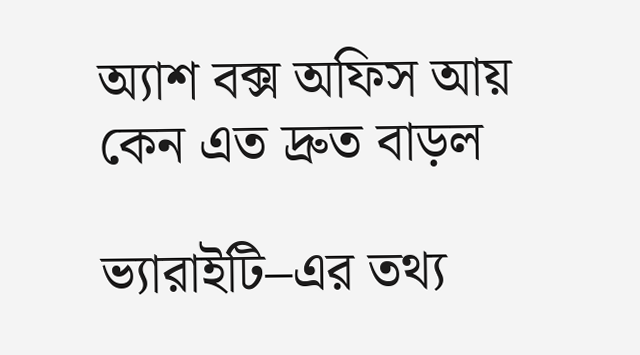অ্যাশ বক্স অফিস আয় কেন এত দ্রুত বাড়ল

ভ্যারাইটি–এর তথ্য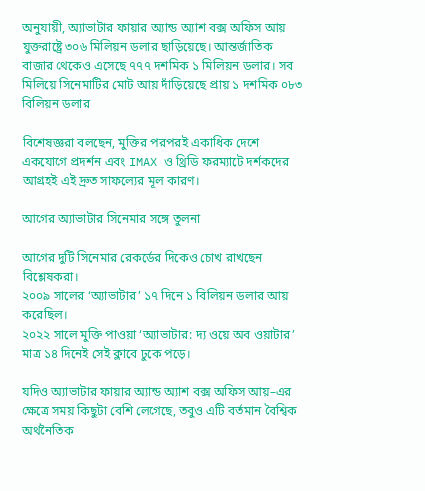অনুযায়ী, অ্যাভাটার ফায়ার অ্যান্ড অ্যাশ বক্স অফিস আয় যুক্তরাষ্ট্রে ৩০৬ মিলিয়ন ডলার ছাড়িয়েছে। আন্তর্জাতিক বাজার থেকেও এসেছে ৭৭৭ দশমিক ১ মিলিয়ন ডলার। সব মিলিয়ে সিনেমাটির মোট আয় দাঁড়িয়েছে প্রায় ১ দশমিক ০৮৩ বিলিয়ন ডলার

বিশেষজ্ঞরা বলছেন, মুক্তির পরপরই একাধিক দেশে একযোগে প্রদর্শন এবং IMAX ও থ্রিডি ফরম্যাটে দর্শকদের আগ্রহই এই দ্রুত সাফল্যের মূল কারণ।

আগের অ্যাভাটার সিনেমার সঙ্গে তুলনা

আগের দুটি সিনেমার রেকর্ডের দিকেও চোখ রাখছেন বিশ্লেষকরা।
২০০৯ সালের ‘অ্যাভাটার’ ১৭ দিনে ১ বিলিয়ন ডলার আয় করেছিল।
২০২২ সালে মুক্তি পাওয়া ‘অ্যাভাটার: দ্য ওয়ে অব ওয়াটার’ মাত্র ১৪ দিনেই সেই ক্লাবে ঢুকে পড়ে।

যদিও অ্যাভাটার ফায়ার অ্যান্ড অ্যাশ বক্স অফিস আয়–এর ক্ষেত্রে সময় কিছুটা বেশি লেগেছে, তবুও এটি বর্তমান বৈশ্বিক অর্থনৈতিক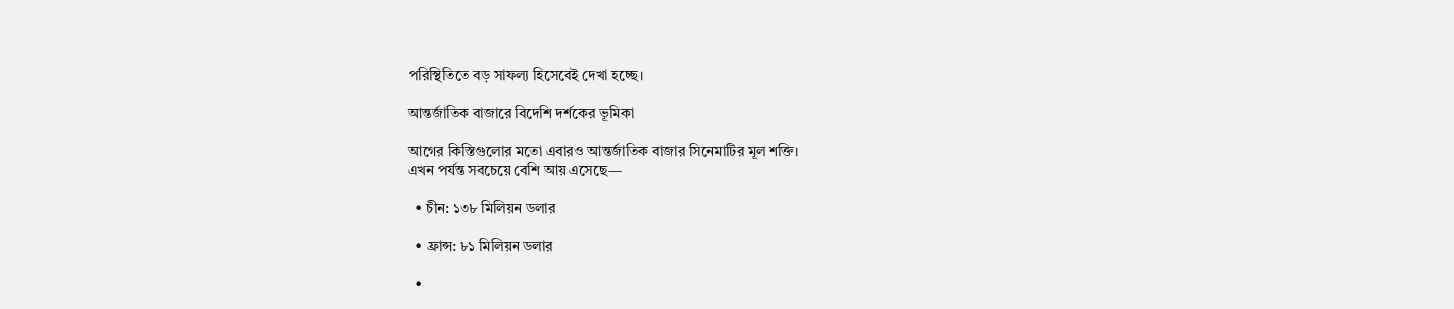পরিস্থিতিতে বড় সাফল্য হিসেবেই দেখা হচ্ছে।

আন্তর্জাতিক বাজারে বিদেশি দর্শকের ভূমিকা

আগের কিস্তিগুলোর মতো এবারও আন্তর্জাতিক বাজার সিনেমাটির মূল শক্তি।
এখন পর্যন্ত সবচেয়ে বেশি আয় এসেছে—

  • চীন: ১৩৮ মিলিয়ন ডলার

  • ফ্রান্স: ৮১ মিলিয়ন ডলার

  •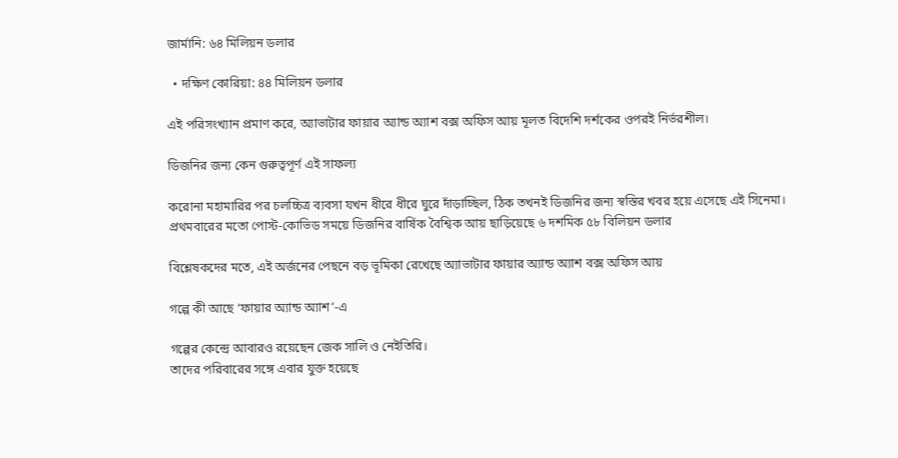জার্মানি: ৬৪ মিলিয়ন ডলার

  • দক্ষিণ কোরিয়া: ৪৪ মিলিয়ন ডলার

এই পরিসংখ্যান প্রমাণ করে, অ্যাভাটার ফায়ার অ্যান্ড অ্যাশ বক্স অফিস আয় মূলত বিদেশি দর্শকের ওপরই নির্ভরশীল।

ডিজনির জন্য কেন গুরুত্বপূর্ণ এই সাফল্য

করোনা মহামারির পর চলচ্চিত্র ব্যবসা যখন ধীরে ধীরে ঘুরে দাঁড়াচ্ছিল, ঠিক তখনই ডিজনির জন্য স্বস্তির খবর হয়ে এসেছে এই সিনেমা।
প্রথমবারের মতো পোস্ট-কোভিড সময়ে ডিজনির বার্ষিক বৈশ্বিক আয় ছাড়িয়েছে ৬ দশমিক ৫৮ বিলিয়ন ডলার

বিশ্লেষকদের মতে, এই অর্জনের পেছনে বড় ভূমিকা রেখেছে অ্যাভাটার ফায়ার অ্যান্ড অ্যাশ বক্স অফিস আয়

গল্পে কী আছে ‘ফায়ার অ্যান্ড অ্যাশ’-এ

গল্পের কেন্দ্রে আবারও রয়েছেন জেক সালি ও নেইতিরি।
তাদের পরিবারের সঙ্গে এবার যুক্ত হয়েছে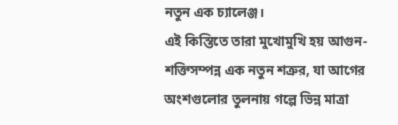নতুন এক চ্যালেঞ্জ।
এই কিস্তিতে তারা মুখোমুখি হয় আগুন-শক্তিসম্পন্ন এক নতুন শত্রুর, যা আগের অংশগুলোর তুলনায় গল্পে ভিন্ন মাত্রা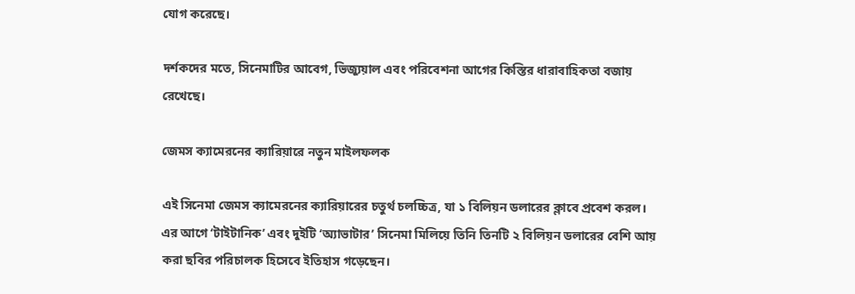যোগ করেছে।

দর্শকদের মতে, সিনেমাটির আবেগ, ভিজ্যুয়াল এবং পরিবেশনা আগের কিস্তির ধারাবাহিকতা বজায় রেখেছে।

জেমস ক্যামেরনের ক্যারিয়ারে নতুন মাইলফলক

এই সিনেমা জেমস ক্যামেরনের ক্যারিয়ারের চতুর্থ চলচ্চিত্র, যা ১ বিলিয়ন ডলারের ক্লাবে প্রবেশ করল।
এর আগে ‘টাইটানিক’ এবং দুইটি ‘অ্যাভাটার’ সিনেমা মিলিয়ে তিনি তিনটি ২ বিলিয়ন ডলারের বেশি আয় করা ছবির পরিচালক হিসেবে ইতিহাস গড়েছেন।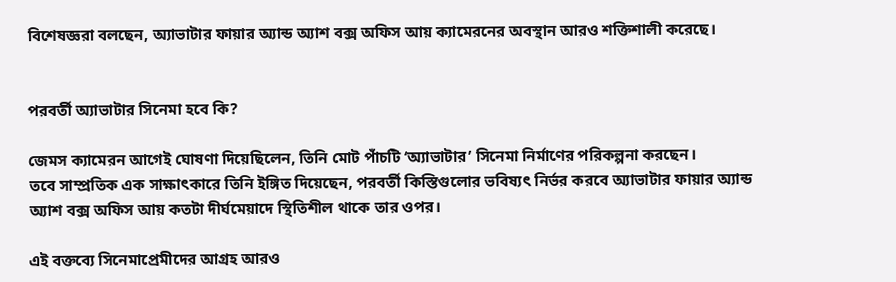বিশেষজ্ঞরা বলছেন, অ্যাভাটার ফায়ার অ্যান্ড অ্যাশ বক্স অফিস আয় ক্যামেরনের অবস্থান আরও শক্তিশালী করেছে।


পরবর্তী অ্যাভাটার সিনেমা হবে কি?

জেমস ক্যামেরন আগেই ঘোষণা দিয়েছিলেন, তিনি মোট পাঁচটি ‘অ্যাভাটার’ সিনেমা নির্মাণের পরিকল্পনা করছেন।
তবে সাম্প্রতিক এক সাক্ষাৎকারে তিনি ইঙ্গিত দিয়েছেন, পরবর্তী কিস্তিগুলোর ভবিষ্যৎ নির্ভর করবে অ্যাভাটার ফায়ার অ্যান্ড অ্যাশ বক্স অফিস আয় কতটা দীর্ঘমেয়াদে স্থিতিশীল থাকে তার ওপর।

এই বক্তব্যে সিনেমাপ্রেমীদের আগ্রহ আরও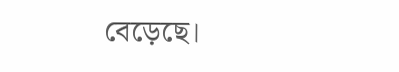বেড়েছে।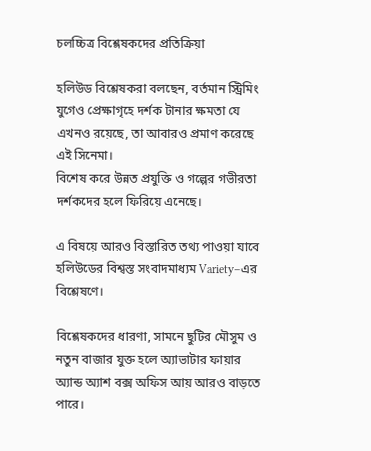চলচ্চিত্র বিশ্লেষকদের প্রতিক্রিয়া

হলিউড বিশ্লেষকরা বলছেন, বর্তমান স্ট্রিমিং যুগেও প্রেক্ষাগৃহে দর্শক টানার ক্ষমতা যে এখনও রয়েছে, তা আবারও প্রমাণ করেছে এই সিনেমা।
বিশেষ করে উন্নত প্রযুক্তি ও গল্পের গভীরতা দর্শকদের হলে ফিরিয়ে এনেছে।

এ বিষয়ে আরও বিস্তারিত তথ্য পাওয়া যাবে হলিউডের বিশ্বস্ত সংবাদমাধ্যম Variety–এর বিশ্লেষণে।

বিশ্লেষকদের ধারণা, সামনে ছুটির মৌসুম ও নতুন বাজার যুক্ত হলে অ্যাভাটার ফায়ার অ্যান্ড অ্যাশ বক্স অফিস আয় আরও বাড়তে পারে।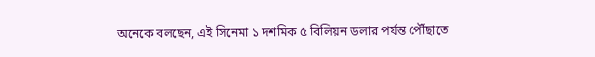অনেকে বলছেন, এই সিনেমা ১ দশমিক ৫ বিলিয়ন ডলার পর্যন্ত পৌঁছাতে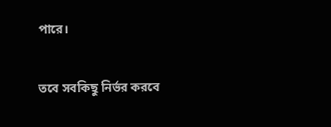পারে।

তবে সবকিছু নির্ভর করবে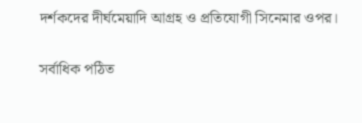দর্শকদের দীর্ঘমেয়াদি আগ্রহ ও প্রতিযোগী সিনেমার ওপর।

সর্বাধিক পঠিত